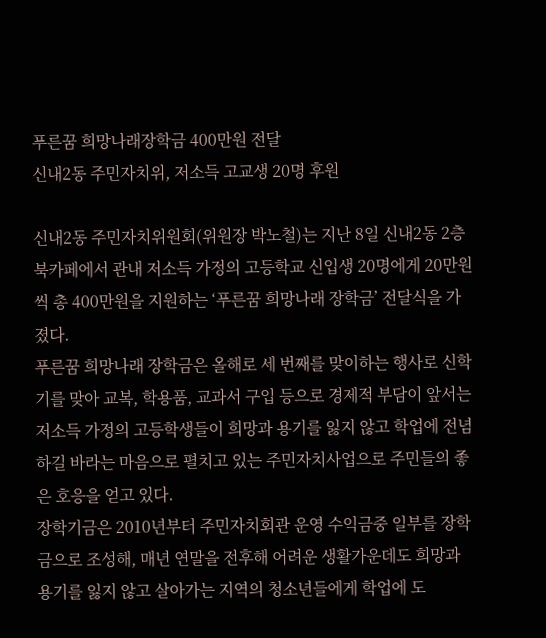푸른꿈 희망나래장학금 400만원 전달
신내2동 주민자치위, 저소득 고교생 20명 후원

신내2동 주민자치위원회(위원장 박노철)는 지난 8일 신내2동 2층 북카페에서 관내 저소득 가정의 고등학교 신입생 20명에게 20만원씩 총 400만원을 지원하는 ‘푸른꿈 희망나래 장학금’ 전달식을 가졌다.
푸른꿈 희망나래 장학금은 올해로 세 번째를 맞이하는 행사로 신학기를 맞아 교복, 학용품, 교과서 구입 등으로 경제적 부담이 앞서는 저소득 가정의 고등학생들이 희망과 용기를 잃지 않고 학업에 전념하길 바라는 마음으로 펼치고 있는 주민자치사업으로 주민들의 좋은 호응을 얻고 있다.
장학기금은 2010년부터 주민자치회관 운영 수익금중 일부를 장학금으로 조성해, 매년 연말을 전후해 어려운 생활가운데도 희망과 용기를 잃지 않고 살아가는 지역의 청소년들에게 학업에 도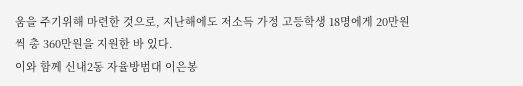움을 주기위해 마련한 것으로, 지난해에도 저소득 가정 고등학생 18명에게 20만원씩 총 360만원을 지원한 바 있다.
이와 함께 신내2동 자율방범대 이은봉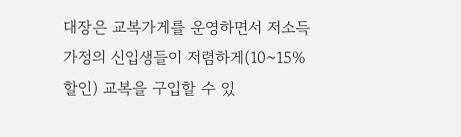대장은 교복가게를 운영하면서 저소득 가정의 신입생들이 저렴하게(10~15% 할인) 교복을 구입할 수 있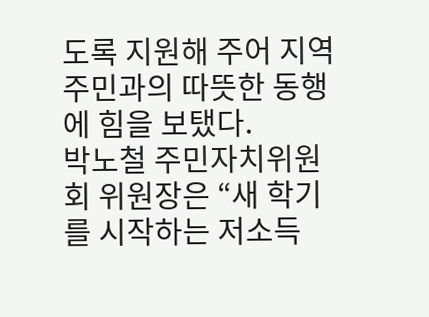도록 지원해 주어 지역주민과의 따뜻한 동행에 힘을 보탰다.
박노철 주민자치위원회 위원장은 “새 학기를 시작하는 저소득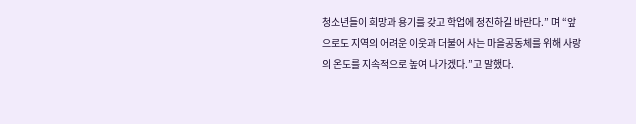청소년들이 희망과 용기를 갖고 학업에 정진하길 바란다.” 며 “앞으로도 지역의 어려운 이웃과 더불어 사는 마을공동체를 위해 사랑의 온도를 지속적으로 높여 나가겠다.”고 말했다.